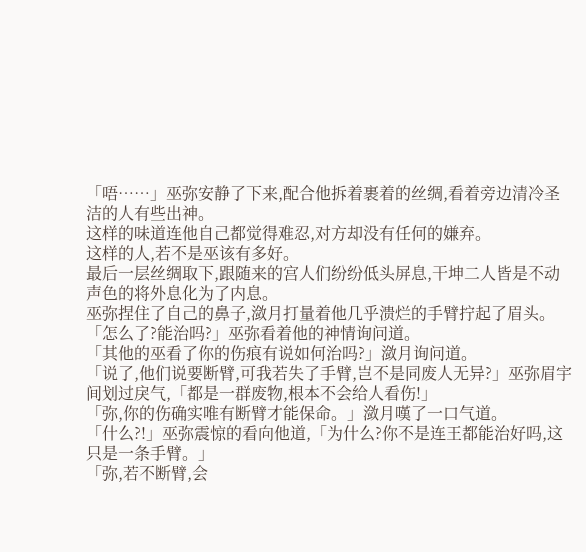「唔……」巫弥安静了下来,配合他拆着裹着的丝绸,看着旁边清冷圣洁的人有些出神。
这样的味道连他自己都觉得难忍,对方却没有任何的嫌弃。
这样的人,若不是巫该有多好。
最后一层丝绸取下,跟随来的宫人们纷纷低头屏息,干坤二人皆是不动声色的将外息化为了内息。
巫弥捏住了自己的鼻子,潋月打量着他几乎溃烂的手臂拧起了眉头。
「怎么了?能治吗?」巫弥看着他的神情询问道。
「其他的巫看了你的伤痕有说如何治吗?」潋月询问道。
「说了,他们说要断臂,可我若失了手臂,岂不是同废人无异?」巫弥眉宇间划过戾气,「都是一群废物,根本不会给人看伤!」
「弥,你的伤确实唯有断臂才能保命。」潋月嘆了一口气道。
「什么?!」巫弥震惊的看向他道,「为什么?你不是连王都能治好吗,这只是一条手臂。」
「弥,若不断臂,会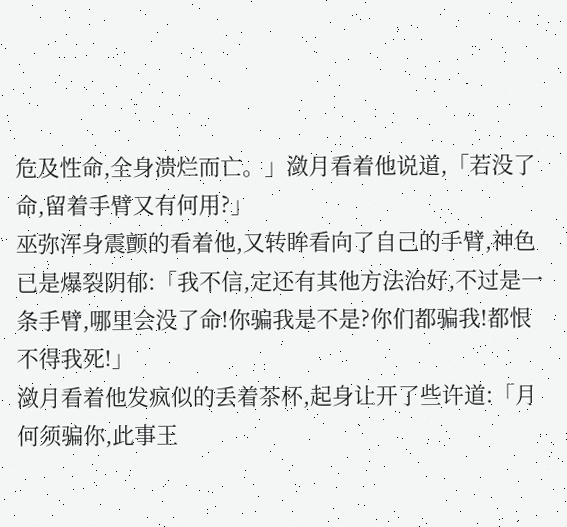危及性命,全身溃烂而亡。」潋月看着他说道,「若没了命,留着手臂又有何用?」
巫弥浑身震颤的看着他,又转眸看向了自己的手臂,神色已是爆裂阴郁:「我不信,定还有其他方法治好,不过是一条手臂,哪里会没了命!你骗我是不是?你们都骗我!都恨不得我死!」
潋月看着他发疯似的丢着茶杯,起身让开了些许道:「月何须骗你,此事王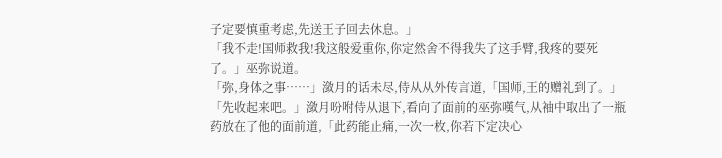子定要慎重考虑,先送王子回去休息。」
「我不走!国师救我!我这般爱重你,你定然舍不得我失了这手臂,我疼的要死了。」巫弥说道。
「弥,身体之事……」潋月的话未尽,侍从从外传言道,「国师,王的赠礼到了。」
「先收起来吧。」潋月吩咐侍从退下,看向了面前的巫弥嘆气,从袖中取出了一瓶药放在了他的面前道,「此药能止痛,一次一枚,你若下定决心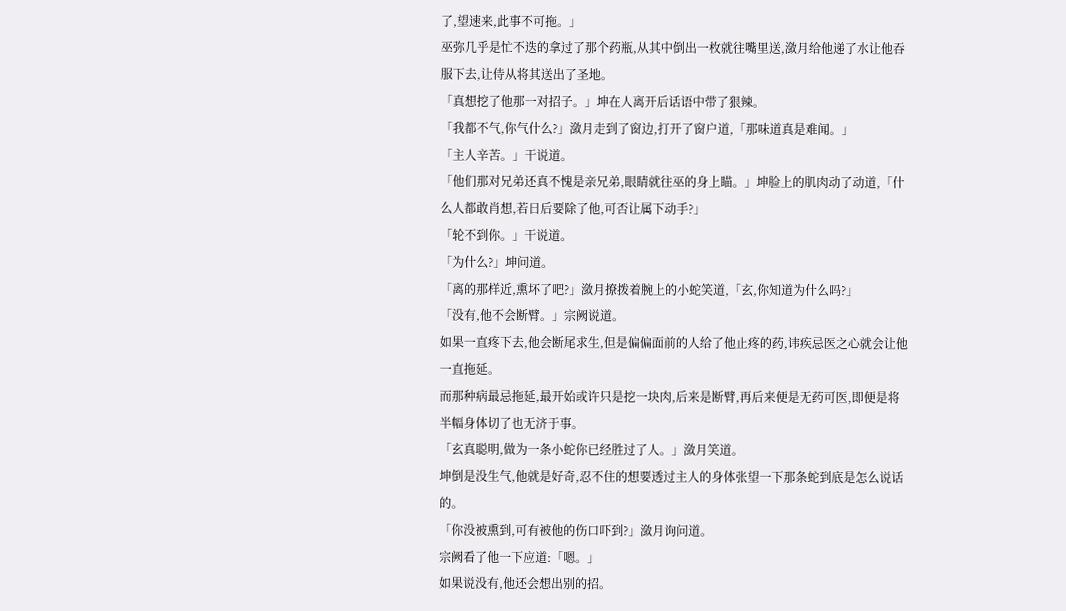了,望速来,此事不可拖。」
巫弥几乎是忙不迭的拿过了那个药瓶,从其中倒出一枚就往嘴里送,潋月给他递了水让他吞服下去,让侍从将其送出了圣地。
「真想挖了他那一对招子。」坤在人离开后话语中带了狠辣。
「我都不气,你气什么?」潋月走到了窗边,打开了窗户道,「那味道真是难闻。」
「主人辛苦。」干说道。
「他们那对兄弟还真不愧是亲兄弟,眼睛就往巫的身上瞄。」坤脸上的肌肉动了动道,「什么人都敢肖想,若日后要除了他,可否让属下动手?」
「轮不到你。」干说道。
「为什么?」坤问道。
「离的那样近,熏坏了吧?」潋月撩拨着腕上的小蛇笑道,「玄,你知道为什么吗?」
「没有,他不会断臂。」宗阙说道。
如果一直疼下去,他会断尾求生,但是偏偏面前的人给了他止疼的药,讳疾忌医之心就会让他一直拖延。
而那种病最忌拖延,最开始或许只是挖一块肉,后来是断臂,再后来便是无药可医,即便是将半幅身体切了也无济于事。
「玄真聪明,做为一条小蛇你已经胜过了人。」潋月笑道。
坤倒是没生气,他就是好奇,忍不住的想要透过主人的身体张望一下那条蛇到底是怎么说话的。
「你没被熏到,可有被他的伤口吓到?」潋月询问道。
宗阙看了他一下应道:「嗯。」
如果说没有,他还会想出别的招。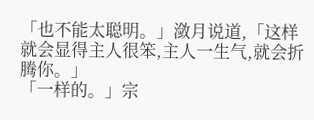「也不能太聪明。」潋月说道,「这样就会显得主人很笨,主人一生气,就会折腾你。」
「一样的。」宗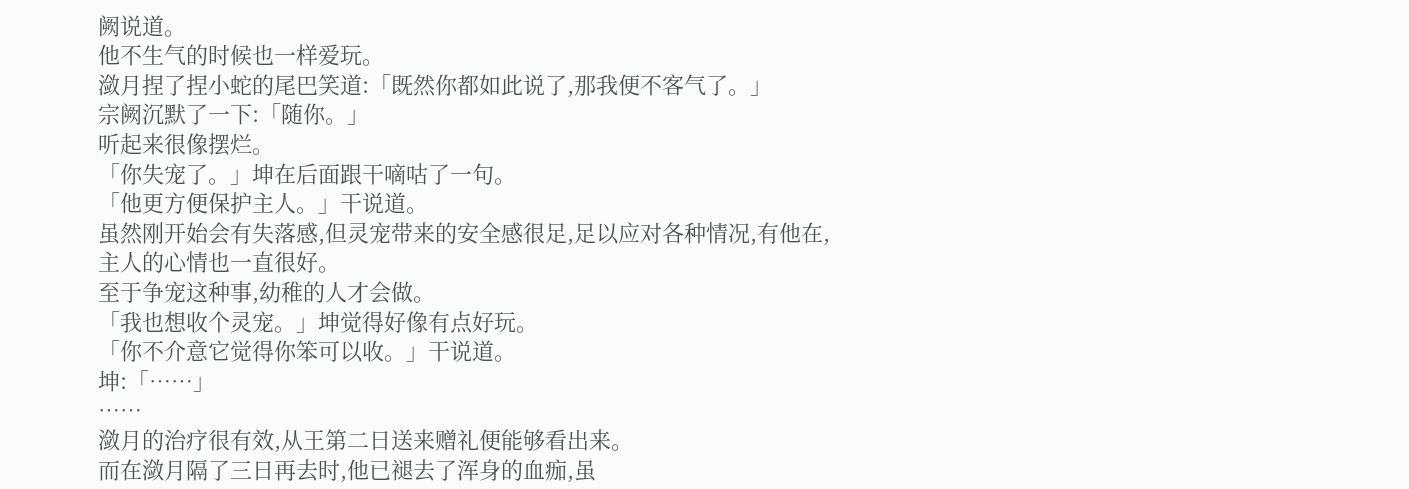阙说道。
他不生气的时候也一样爱玩。
潋月捏了捏小蛇的尾巴笑道:「既然你都如此说了,那我便不客气了。」
宗阙沉默了一下:「随你。」
听起来很像摆烂。
「你失宠了。」坤在后面跟干嘀咕了一句。
「他更方便保护主人。」干说道。
虽然刚开始会有失落感,但灵宠带来的安全感很足,足以应对各种情况,有他在,主人的心情也一直很好。
至于争宠这种事,幼稚的人才会做。
「我也想收个灵宠。」坤觉得好像有点好玩。
「你不介意它觉得你笨可以收。」干说道。
坤:「……」
……
潋月的治疗很有效,从王第二日送来赠礼便能够看出来。
而在潋月隔了三日再去时,他已褪去了浑身的血痂,虽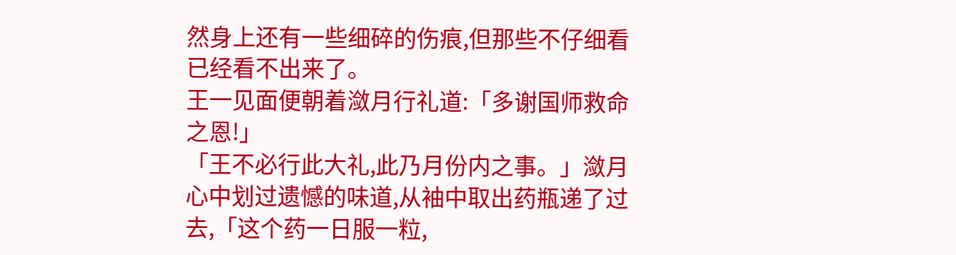然身上还有一些细碎的伤痕,但那些不仔细看已经看不出来了。
王一见面便朝着潋月行礼道:「多谢国师救命之恩!」
「王不必行此大礼,此乃月份内之事。」潋月心中划过遗憾的味道,从袖中取出药瓶递了过去,「这个药一日服一粒,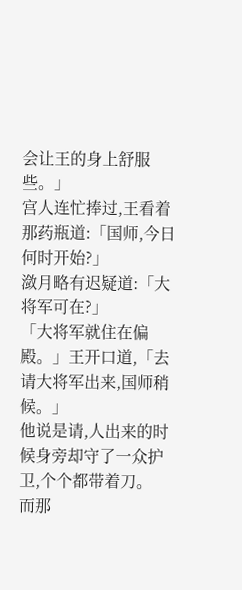会让王的身上舒服些。」
宫人连忙捧过,王看着那药瓶道:「国师,今日何时开始?」
潋月略有迟疑道:「大将军可在?」
「大将军就住在偏殿。」王开口道,「去请大将军出来,国师稍候。」
他说是请,人出来的时候身旁却守了一众护卫,个个都带着刀。
而那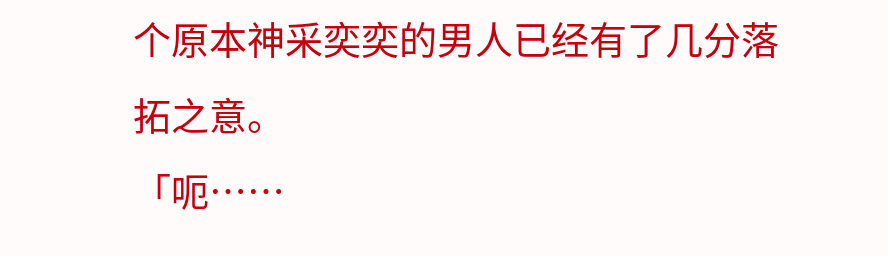个原本神采奕奕的男人已经有了几分落拓之意。
「呃……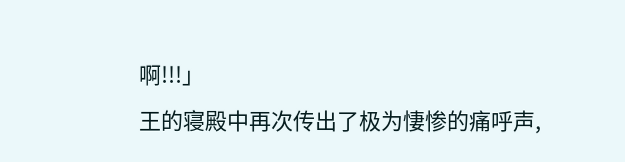啊!!!」
王的寝殿中再次传出了极为悽惨的痛呼声,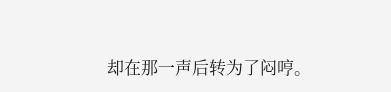却在那一声后转为了闷哼。